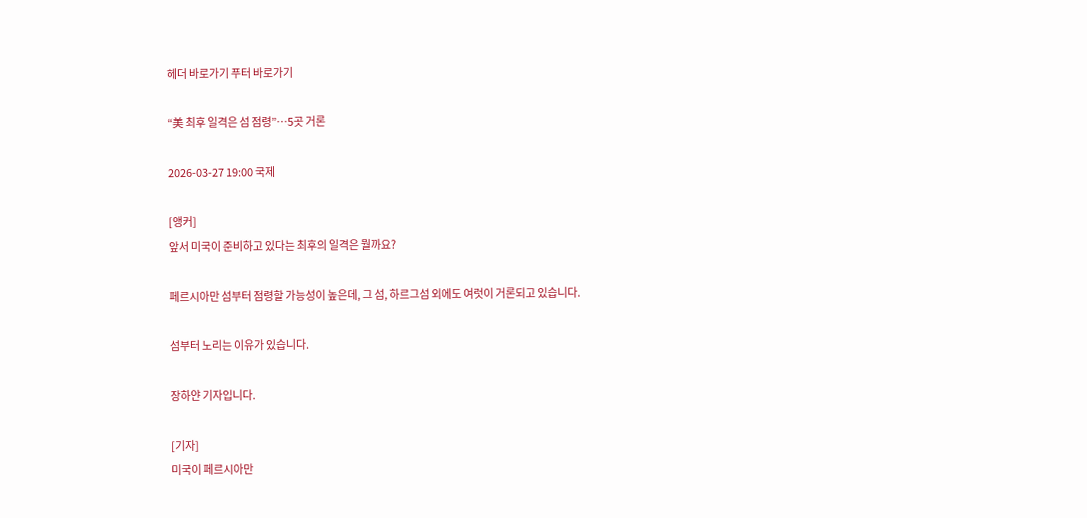헤더 바로가기 푸터 바로가기

“美 최후 일격은 섬 점령”…5곳 거론

2026-03-27 19:00 국제

[앵커]
앞서 미국이 준비하고 있다는 최후의 일격은 뭘까요?

페르시아만 섬부터 점령할 가능성이 높은데, 그 섬, 하르그섬 외에도 여럿이 거론되고 있습니다.

섬부터 노리는 이유가 있습니다.

장하얀 기자입니다.

[기자]
미국이 페르시아만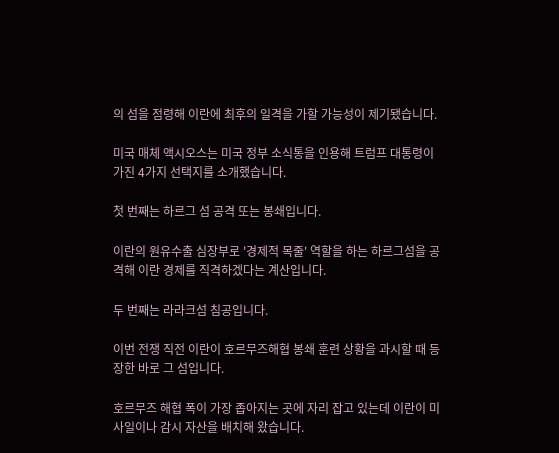의 섬을 점령해 이란에 최후의 일격을 가할 가능성이 제기됐습니다.

미국 매체 액시오스는 미국 정부 소식통을 인용해 트럼프 대통령이 가진 4가지 선택지를 소개했습니다.

첫 번째는 하르그 섬 공격 또는 봉쇄입니다.

이란의 원유수출 심장부로 '경제적 목줄' 역할을 하는 하르그섬을 공격해 이란 경제를 직격하겠다는 계산입니다.

두 번째는 라라크섬 침공입니다.

이번 전쟁 직전 이란이 호르무즈해협 봉쇄 훈련 상황을 과시할 때 등장한 바로 그 섬입니다.

호르무즈 해협 폭이 가장 좁아지는 곳에 자리 잡고 있는데 이란이 미사일이나 감시 자산을 배치해 왔습니다.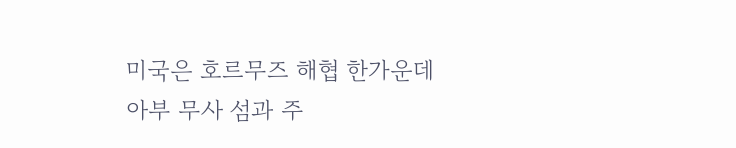미국은 호르무즈 해협 한가운데 아부 무사 섬과 주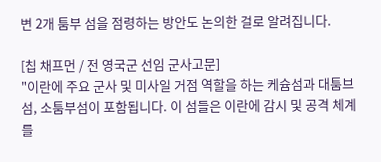변 2개 툼부 섬을 점령하는 방안도 논의한 걸로 알려집니다.

[칩 채프먼 / 전 영국군 선임 군사고문]
"이란에 주요 군사 및 미사일 거점 역할을 하는 케슘섬과 대툼브섬, 소툼부섬이 포함됩니다. 이 섬들은 이란에 감시 및 공격 체계를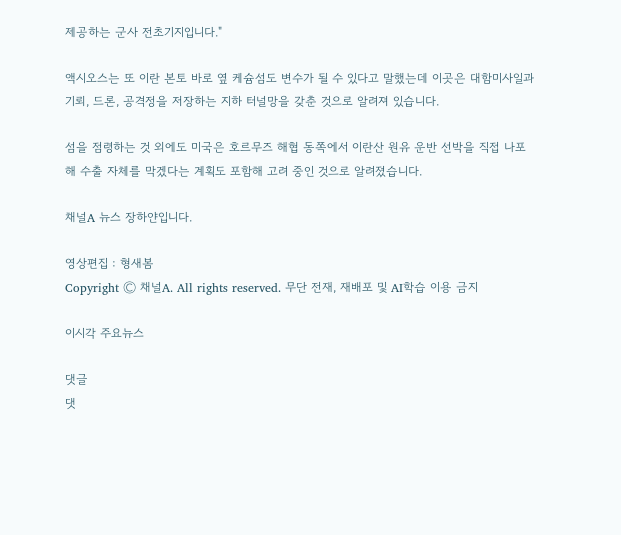제공하는 군사 전초기지입니다."

액시오스는 또 이란 본토 바로 옆 케슘섬도 변수가 될 수 있다고 말했는데 이곳은 대함미사일과 기뢰, 드론, 공격정을 저장하는 지하 터널망을 갖춘 것으로 알려져 있습니다.

섬을 점령하는 것 외에도 미국은 호르무즈 해협 동쪽에서 이란산 원유 운반 선박을 직접 나포해 수출 자체를 막겠다는 계획도 포함해 고려 중인 것으로 알려졌습니다.

채널A 뉴스 장하얀입니다.

영상편집 : 형새봄
Copyright Ⓒ 채널A. All rights reserved. 무단 전재, 재배포 및 AI학습 이용 금지

이시각 주요뉴스

댓글
댓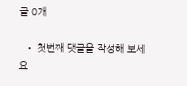글 0개

  • 첫번째 댓글을 작성해 보세요